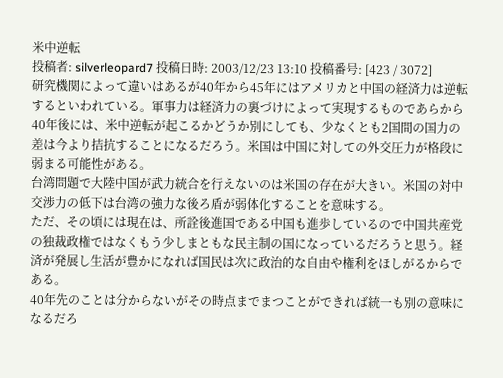米中逆転
投稿者: silverleopard7 投稿日時: 2003/12/23 13:10 投稿番号: [423 / 3072]
研究機関によって違いはあるが40年から45年にはアメリカと中国の経済力は逆転するといわれている。軍事力は経済力の裏づけによって実現するものであらから40年後には、米中逆転が起こるかどうか別にしても、少なくとも2国間の国力の差は今より拮抗することになるだろう。米国は中国に対しての外交圧力が格段に弱まる可能性がある。
台湾問題で大陸中国が武力統合を行えないのは米国の存在が大きい。米国の対中交渉力の低下は台湾の強力な後ろ盾が弱体化することを意味する。
ただ、その頃には現在は、所詮後進国である中国も進歩しているので中国共産党の独裁政権ではなくもう少しまともな民主制の国になっているだろうと思う。経済が発展し生活が豊かになれば国民は次に政治的な自由や権利をほしがるからである。
40年先のことは分からないがその時点までまつことができれば統一も別の意味になるだろ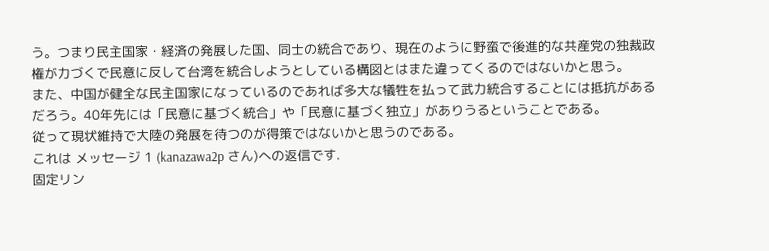う。つまり民主国家・経済の発展した国、同士の統合であり、現在のように野蛮で後進的な共産党の独裁政権が力づくで民意に反して台湾を統合しようとしている構図とはまた違ってくるのではないかと思う。
また、中国が健全な民主国家になっているのであれば多大な犠牲を払って武力統合することには抵抗があるだろう。40年先には「民意に基づく統合」や「民意に基づく独立」がありうるということである。
従って現状維持で大陸の発展を待つのが得策ではないかと思うのである。
これは メッセージ 1 (kanazawa2p さん)への返信です.
固定リン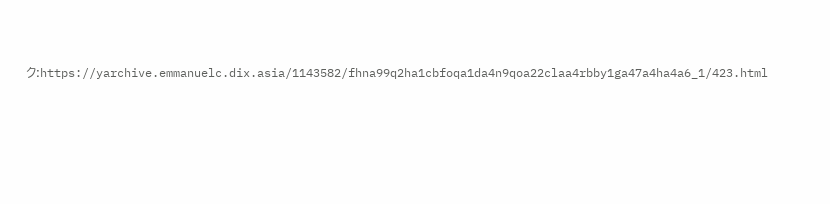ク:https://yarchive.emmanuelc.dix.asia/1143582/fhna99q2ha1cbfoqa1da4n9qoa22claa4rbby1ga47a4ha4a6_1/423.html